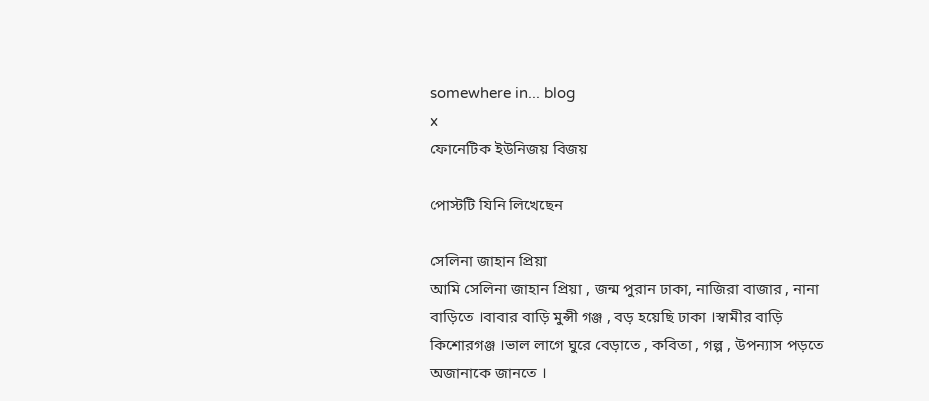somewhere in... blog
x
ফোনেটিক ইউনিজয় বিজয়

পোস্টটি যিনি লিখেছেন

সেলিনা জাহান প্রিয়া
আমি সেলিনা জাহান প্রিয়া , জন্ম পুরান ঢাকা, নাজিরা বাজার , নানা বাড়িতে ।বাবার বাড়ি মুন্সী গঞ্জ , বড় হয়েছি ঢাকা ।স্বামীর বাড়ি কিশোরগঞ্জ ।ভাল লাগে ঘুরে বেড়াতে , কবিতা , গল্প , উপন্যাস পড়তে অজানাকে জানতে ।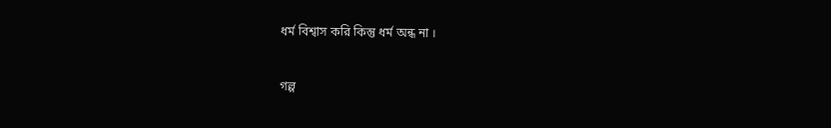ধর্ম বিশ্বাস করি কিন্তু ধর্ম অন্ধ না ।

গল্প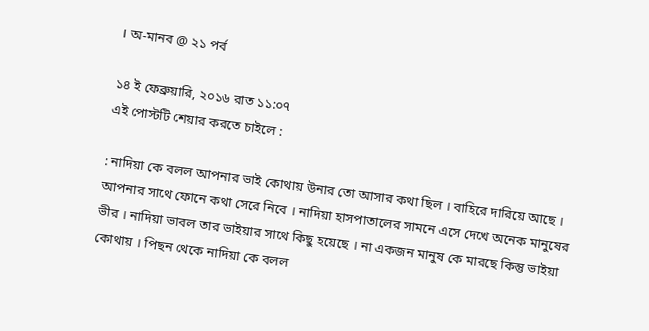। অ-মানব @ ২১ পর্ব

১৪ ই ফেব্রুয়ারি, ২০১৬ রাত ১১:০৭
এই পোস্টটি শেয়ার করতে চাইলে :

: নাদিয়া কে বলল আপনার ভাই কোথায় উনার তো আসার কথা ছিল । বাহিরে দারিয়ে আছে । আপনার সাথে ফোনে কথা সেরে নিবে । নাদিয়া হাসপাতালের সামনে এসে দেখে অনেক মানুষের ভীর । নাদিয়া ভাবল তার ভাইয়ার সাথে কিছু হয়েছে । না একজন মানুষ কে মারছে কিন্তু ভাইয়া কোথায় । পিছন থেকে নাদিয়া কে বলল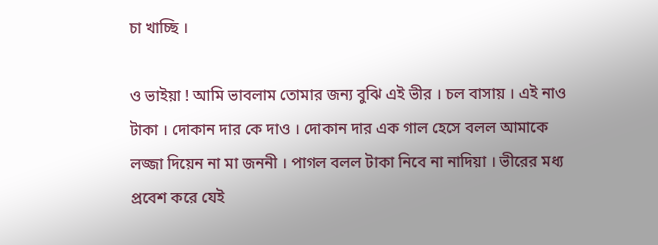চা খাচ্ছি ।

ও ভাইয়া ! আমি ভাবলাম তোমার জন্য বুঝি এই ভীর । চল বাসায় । এই নাও টাকা । দোকান দার কে দাও । দোকান দার এক গাল হেসে বলল আমাকে লজ্জা দিয়েন না মা জননী । পাগল বলল টাকা নিবে না নাদিয়া । ভীরের মধ্য প্রবেশ করে যেই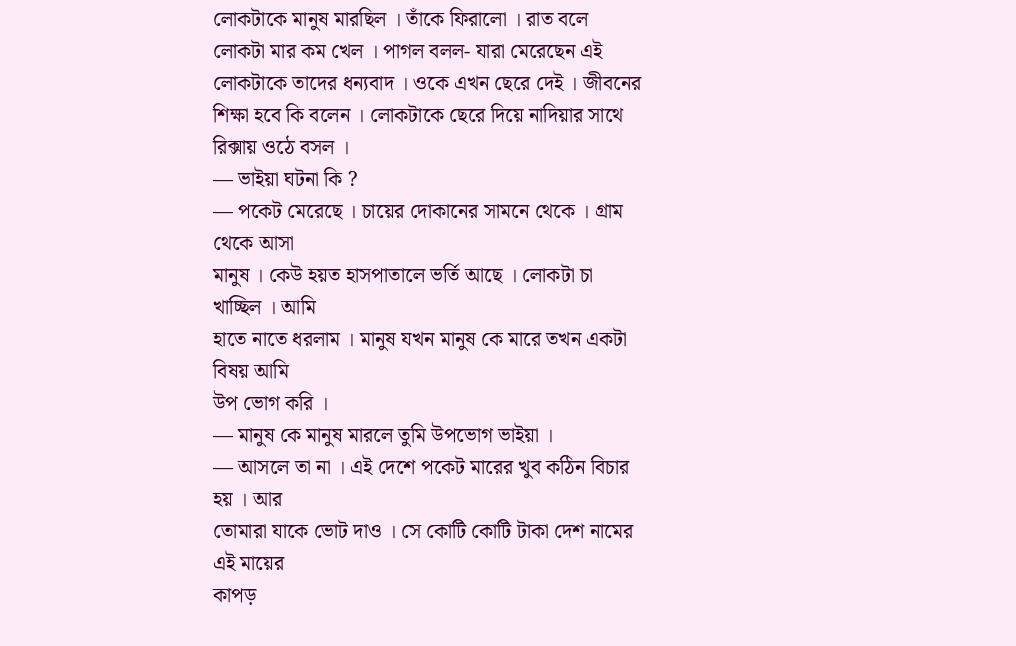লোকটাকে মানুষ মারছিল । তাঁকে ফিরালো । রাত বলে লোকটা মার কম খেল । পাগল বলল- যারা মেরেছেন এই লোকটাকে তাদের ধন্যবাদ । ওকে এখন ছেরে দেই । জীবনের শিক্ষা হবে কি বলেন । লোকটাকে ছেরে দিয়ে নাদিয়ার সাথে রিক্সায় ওঠে বসল ।
— ভাইয়া ঘটনা কি ?
— পকেট মেরেছে । চায়ের দোকানের সামনে থেকে । গ্রাম থেকে আসা
মানুষ । কেউ হয়ত হাসপাতালে ভর্তি আছে । লোকটা চা খাচ্ছিল । আমি
হাতে নাতে ধরলাম । মানুষ যখন মানুষ কে মারে তখন একটা বিষয় আমি
উপ ভোগ করি ।
— মানুষ কে মানুষ মারলে তুমি উপভোগ ভাইয়া ।
— আসলে তা না । এই দেশে পকেট মারের খুব কঠিন বিচার হয় । আর
তোমারা যাকে ভোট দাও । সে কোটি কোটি টাকা দেশ নামের এই মায়ের
কাপড়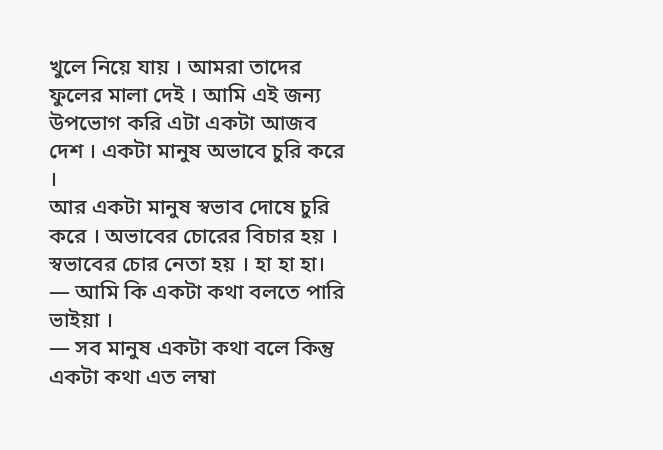খুলে নিয়ে যায় । আমরা তাদের ফুলের মালা দেই । আমি এই জন্য
উপভোগ করি এটা একটা আজব দেশ । একটা মানুষ অভাবে চুরি করে ।
আর একটা মানুষ স্বভাব দোষে চুরি করে । অভাবের চোরের বিচার হয় ।
স্বভাবের চোর নেতা হয় । হা হা হা।
— আমি কি একটা কথা বলতে পারি ভাইয়া ।
— সব মানুষ একটা কথা বলে কিন্তু একটা কথা এত লম্বা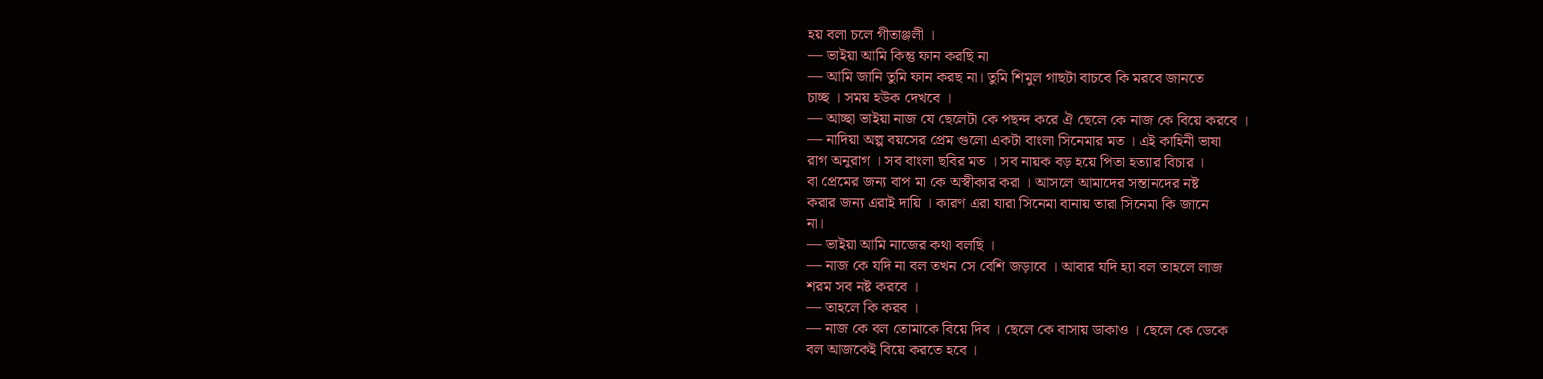হয় বলা চলে গীতাঞ্জলী ।
— ভাইয়া আমি কিন্তু ফান করছি না
— আমি জানি তুমি ফান করছ না। তুমি শিমুল গাছটা বাচবে কি মরবে জানতে
চাচ্ছ । সময় হউক দেখবে ।
— আচ্ছা ভাইয়া নাজ যে ছেলেটা কে পছন্দ করে ঐ ছেলে কে নাজ কে বিয়ে করবে ।
— নাদিয়া অল্প বয়সের প্রেম গুলো একটা বাংলা সিনেমার মত । এই কাহিনী ভাষা
রাগ অনুরাগ । সব বাংলা ছবির মত । সব নায়ক বড় হয়ে পিতা হত্যার বিচার ।
বা প্রেমের জন্য বাপ মা কে অস্বীকার করা । আসলে আমাদের সন্তানদের নষ্ট
করার জন্য এরাই দায়ি । কারণ এরা যারা সিনেমা বানায় তারা সিনেমা কি জানে
না।
— ভাইয়া আমি নাজের কথা বলছি ।
— নাজ কে যদি না বল তখন সে বেশি জড়াবে । আবার যদি হ্যা বল তাহলে লাজ
শরম সব নষ্ট করবে ।
— তাহলে কি করব ।
— নাজ কে বল তোমাকে বিয়ে দিব । ছেলে কে বাসায় ডাকাও । ছেলে কে ডেকে
বল আজকেই বিয়ে করতে হবে ।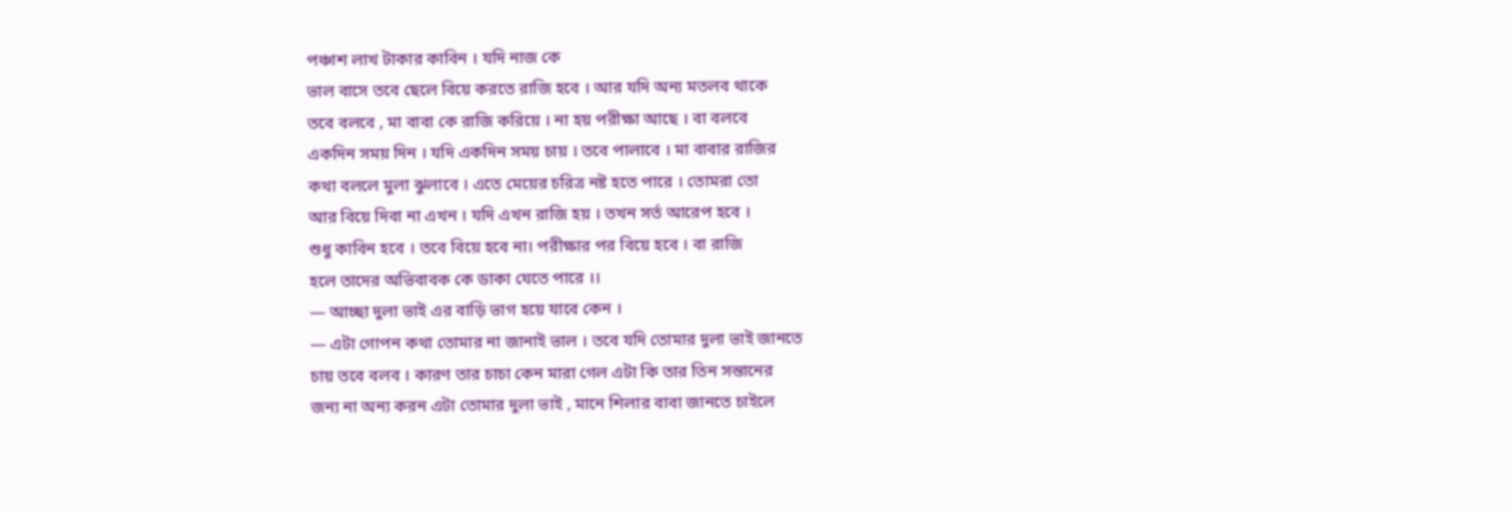পঞ্চাশ লাখ টাকার কাবিন । যদি নাজ কে
ভাল বাসে তবে ছেলে বিয়ে করতে রাজি হবে । আর যদি অন্য মতলব থাকে
তবে বলবে , মা বাবা কে রাজি করিয়ে । না হয় পরীক্ষা আছে । বা বলবে
একদিন সময় দিন । যদি একদিন সময় চায় । তবে পালাবে । মা বাবার রাজির
কথা বললে মুলা ঝুলাবে । এতে মেয়ের চরিত্র নষ্ট হতে পারে । তোমরা তো
আর বিয়ে দিবা না এখন । যদি এখন রাজি হয় । তখন সর্ত আরেপ হবে ।
শুধু কাবিন হবে । তবে বিয়ে হবে না। পরীক্ষার পর বিয়ে হবে । বা রাজি
হলে তাদের অভিবাবক কে ডাকা যেতে পারে ।।
— আচ্ছা দুলা ভাই এর বাড়ি ভাগ হয়ে যাবে কেন ।
— এটা গোপন কথা তোমার না জানাই ভাল । তবে যদি তোমার দুলা ভাই জানতে
চায় তবে বলব । কারণ তার চাচা কেন মারা গেল এটা কি তার তিন সন্তানের
জন্য না অন্য করন এটা তোমার দুলা ভাই , মানে শিলার বাবা জানতে চাইলে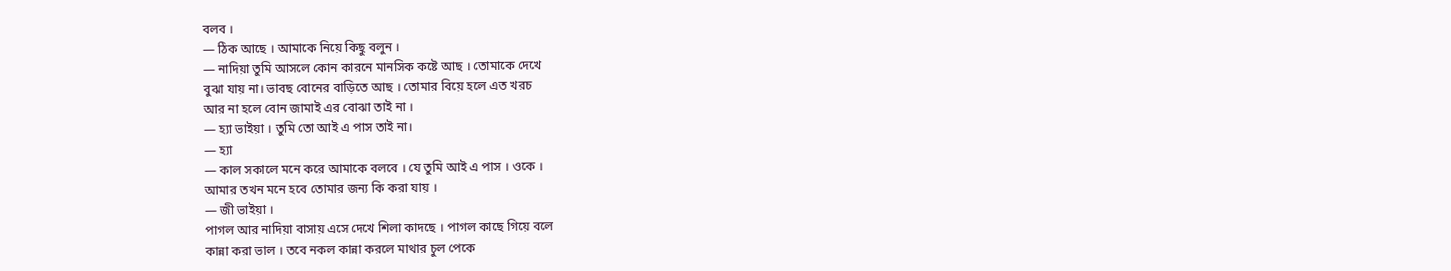বলব ।
— ঠিক আছে । আমাকে নিয়ে কিছু বলুন ।
— নাদিয়া তুমি আসলে কোন কারনে মানসিক কষ্টে আছ । তোমাকে দেখে
বুঝা যায় না। ভাবছ বোনের বাড়িতে আছ । তোমার বিয়ে হলে এত খরচ
আর না হলে বোন জামাই এর বোঝা তাই না ।
— হ্যা ভাইয়া । তুমি তো আই এ পাস তাই না।
— হ্যা
— কাল সকালে মনে করে আমাকে বলবে । যে তুমি আই এ পাস । ওকে ।
আমার তখন মনে হবে তোমার জন্য কি করা যায় ।
— জী ভাইয়া ।
পাগল আর নাদিয়া বাসায় এসে দেখে শিলা কাদছে । পাগল কাছে গিয়ে বলে
কান্না করা ভাল । তবে নকল কান্না করলে মাথার চুল পেকে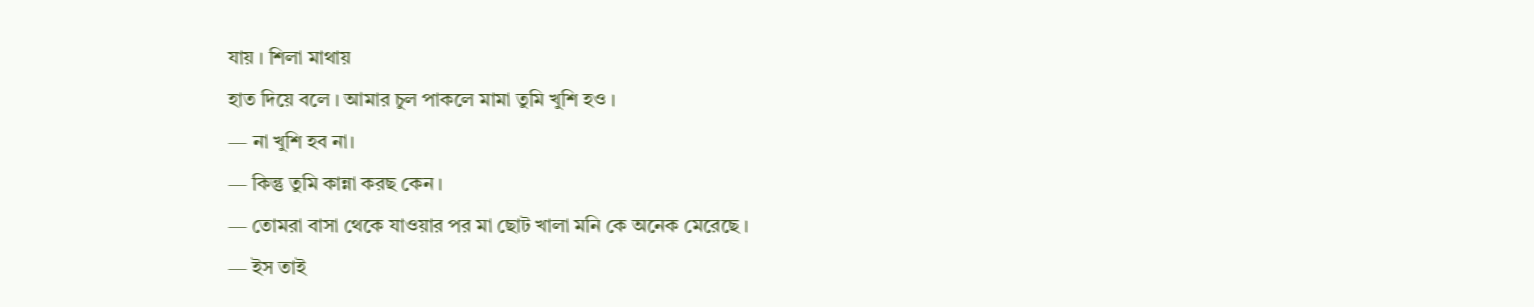যায় । শিলা মাথায়
হাত দিয়ে বলে । আমার চুল পাকলে মামা তুমি খুশি হও ।
— না খুশি হব না।
— কিন্তু তুমি কান্না করছ কেন ।
— তোমরা বাসা থেকে যাওয়ার পর মা ছোট খালা মনি কে অনেক মেরেছে ।
— ইস তাই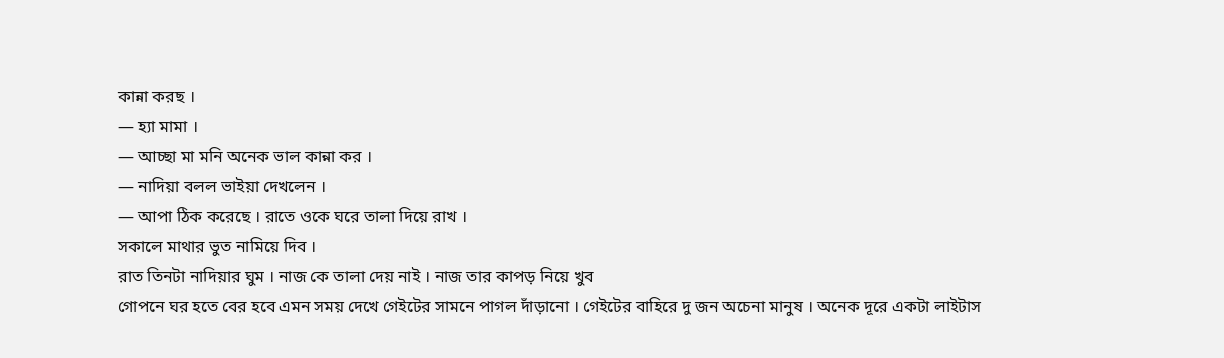কান্না করছ ।
— হ্যা মামা ।
— আচ্ছা মা মনি অনেক ভাল কান্না কর ।
— নাদিয়া বলল ভাইয়া দেখলেন ।
— আপা ঠিক করেছে । রাতে ওকে ঘরে তালা দিয়ে রাখ ।
সকালে মাথার ভুত নামিয়ে দিব ।
রাত তিনটা নাদিয়ার ঘুম । নাজ কে তালা দেয় নাই । নাজ তার কাপড় নিয়ে খুব
গোপনে ঘর হতে বের হবে এমন সময় দেখে গেইটের সামনে পাগল দাঁড়ানো । গেইটের বাহিরে দু জন অচেনা মানুষ । অনেক দূরে একটা লাইটাস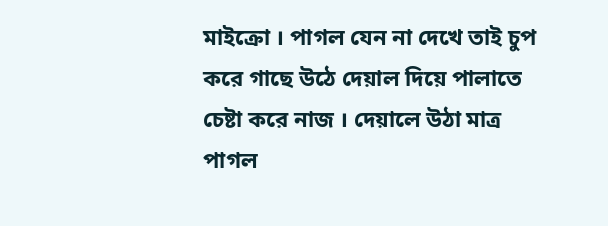মাইক্রো । পাগল যেন না দেখে তাই চুপ করে গাছে উঠে দেয়াল দিয়ে পালাতে চেষ্টা করে নাজ । দেয়ালে উঠা মাত্র পাগল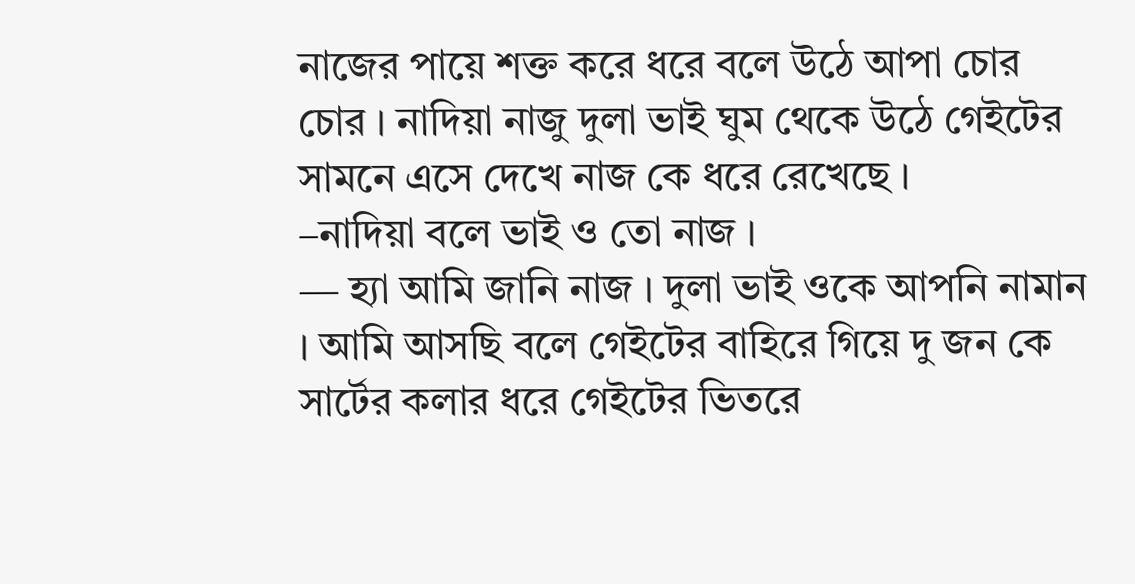নাজের পায়ে শক্ত করে ধরে বলে উঠে আপা চোর চোর । নাদিয়া নাজু দুলা ভাই ঘুম থেকে উঠে গেইটের সামনে এসে দেখে নাজ কে ধরে রেখেছে ।
–নাদিয়া বলে ভাই ও তো নাজ ।
— হ্যা আমি জানি নাজ । দুলা ভাই ওকে আপনি নামান । আমি আসছি বলে গেইটের বাহিরে গিয়ে দু জন কে সার্টের কলার ধরে গেইটের ভিতরে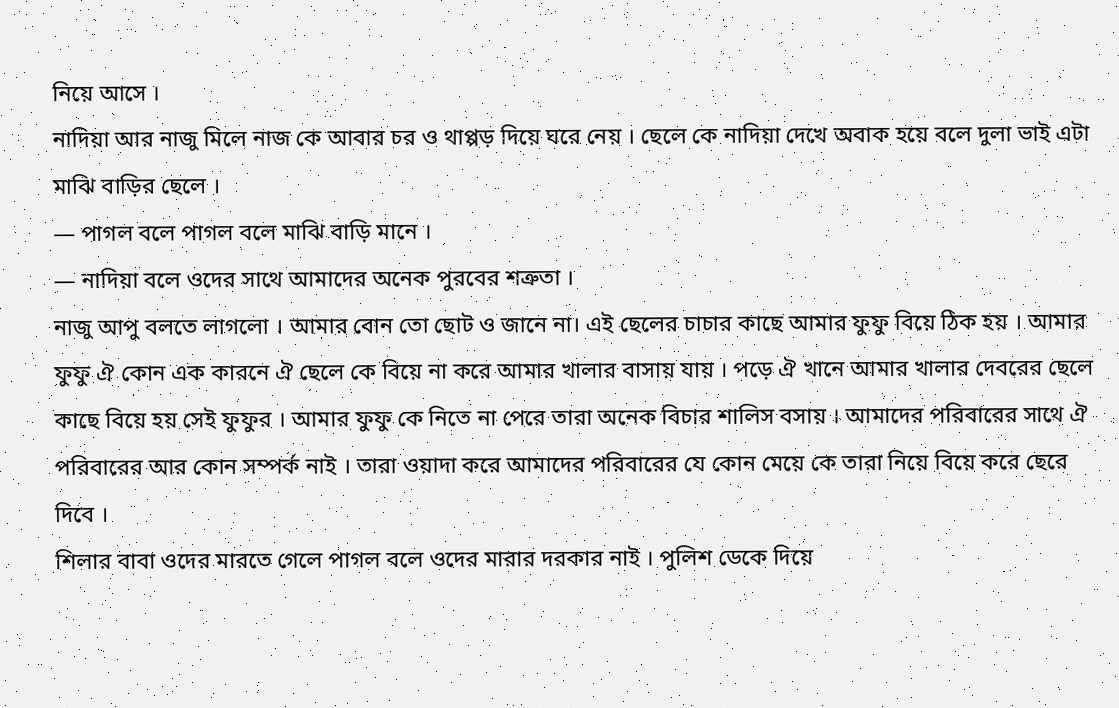নিয়ে আসে ।
নাদিয়া আর নাজু মিলে নাজ কে আবার চর ও থাপ্পড় দিয়ে ঘরে নেয় । ছেলে কে নাদিয়া দেখে অবাক হয়ে বলে দুলা ভাই এটা মাঝি বাড়ির ছেলে ।
— পাগল বলে পাগল বলে মাঝি বাড়ি মানে ।
— নাদিয়া বলে ওদের সাথে আমাদের অনেক পুরবের শত্রুতা ।
নাজু আপু বলতে লাগলো । আমার বোন তো ছোট ও জানে না। এই ছেলের চাচার কাছে আমার ফুফু বিয়ে ঠিক হয় । আমার ফুফু ঐ কোন এক কারনে ঐ ছেলে কে বিয়ে না করে আমার খালার বাসায় যায় । পড়ে ঐ খানে আমার খালার দেবরের ছেলে কাছে বিয়ে হয় সেই ফুফুর । আমার ফুফু কে নিতে না পেরে তারা অনেক বিচার শালিস বসায় । আমাদের পরিবারের সাথে ঐ পরিবারের আর কোন সম্পর্ক নাই । তারা ওয়াদা করে আমাদের পরিবারের যে কোন মেয়ে কে তারা নিয়ে বিয়ে করে ছেরে দিবে ।
শিলার বাবা ওদের মারতে গেলে পাগল বলে ওদের মারার দরকার নাই । পুলিশ ডেকে দিয়ে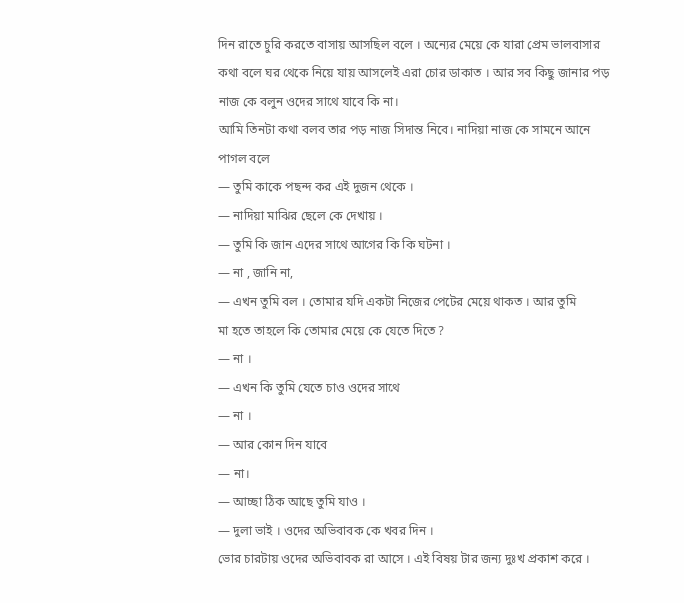দিন রাতে চুরি করতে বাসায় আসছিল বলে । অন্যের মেয়ে কে যারা প্রেম ভালবাসার কথা বলে ঘর থেকে নিয়ে যায় আসলেই এরা চোর ডাকাত । আর সব কিছু জানার পড় নাজ কে বলুন ওদের সাথে যাবে কি না।
আমি তিনটা কথা বলব তার পড় নাজ সিদান্ত নিবে। নাদিয়া নাজ কে সামনে আনে
পাগল বলে
— তুমি কাকে পছন্দ কর এই দুজন থেকে ।
— নাদিয়া মাঝির ছেলে কে দেখায় ।
— তুমি কি জান এদের সাথে আগের কি কি ঘটনা ।
— না , জানি না,
— এখন তুমি বল । তোমার যদি একটা নিজের পেটের মেয়ে থাকত । আর তুমি
মা হতে তাহলে কি তোমার মেয়ে কে যেতে দিতে ?
— না ।
— এখন কি তুমি যেতে চাও ওদের সাথে
— না ।
— আর কোন দিন যাবে
— না।
— আচ্ছা ঠিক আছে তুমি যাও ।
— দুলা ভাই । ওদের অভিবাবক কে খবর দিন ।
ভোর চারটায় ওদের অভিবাবক রা আসে । এই বিষয় টার জন্য দুঃখ প্রকাশ করে ।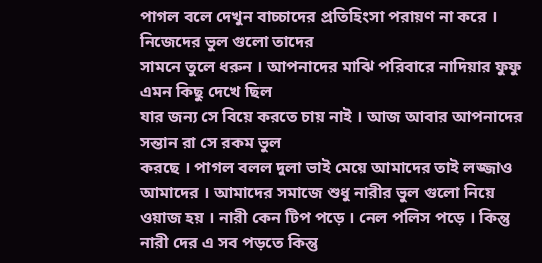পাগল বলে দেখুন বাচ্চাদের প্রতিহিংসা পরায়ণ না করে । নিজেদের ভুল গুলো তাদের
সামনে তুলে ধরুন । আপনাদের মাঝি পরিবারে নাদিয়ার ফুফু এমন কিছু দেখে ছিল
যার জন্য সে বিয়ে করতে চায় নাই । আজ আবার আপনাদের সন্তান রা সে রকম ভুল
করছে । পাগল বলল দুলা ভাই মেয়ে আমাদের তাই লজ্জাও আমাদের । আমাদের সমাজে শুধু নারীর ভুল গুলো নিয়ে ওয়াজ হয় । নারী কেন টিপ পড়ে । নেল পলিস পড়ে । কিন্তু নারী দের এ সব পড়তে কিন্তু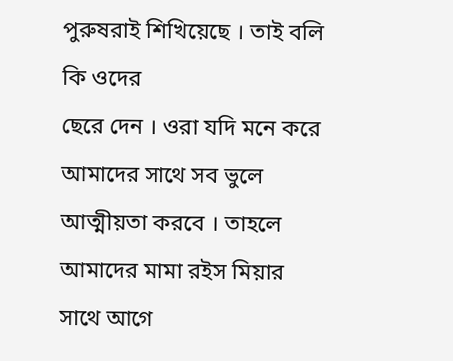পুরুষরাই শিখিয়েছে । তাই বলি কি ওদের
ছেরে দেন । ওরা যদি মনে করে আমাদের সাথে সব ভুলে আত্মীয়তা করবে । তাহলে আমাদের মামা রইস মিয়ার সাথে আগে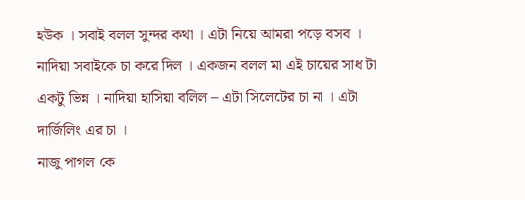হউক । সবাই বলল সুন্দর কথা । এটা নিয়ে আমরা পড়ে বসব । নাদিয়া সবাইকে চা করে দিল । একজন বলল মা এই চায়ের সাধ টা একটু ভিন্ন । নাদিয়া হাসিয়া বলিল – এটা সিলেটের চা না । এটা দার্জিলিং এর চা ।
নাজু পাগল কে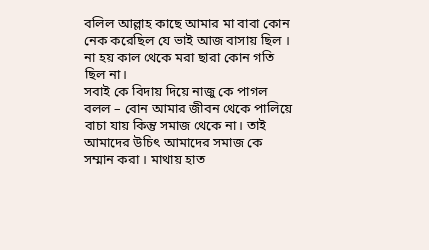বলিল আল্লাহ কাছে আমার মা বাবা কোন নেক করেছিল যে ভাই আজ বাসায় ছিল । না হয় কাল থেকে মরা ছারা কোন গতি ছিল না।
সবাই কে বিদায় দিয়ে নাজু কে পাগল বলল – বোন আমার জীবন থেকে পালিয়ে
বাচা যায় কিন্তু সমাজ থেকে না। তাই আমাদের উচিৎ আমাদের সমাজ কে সম্মান করা । মাথায় হাত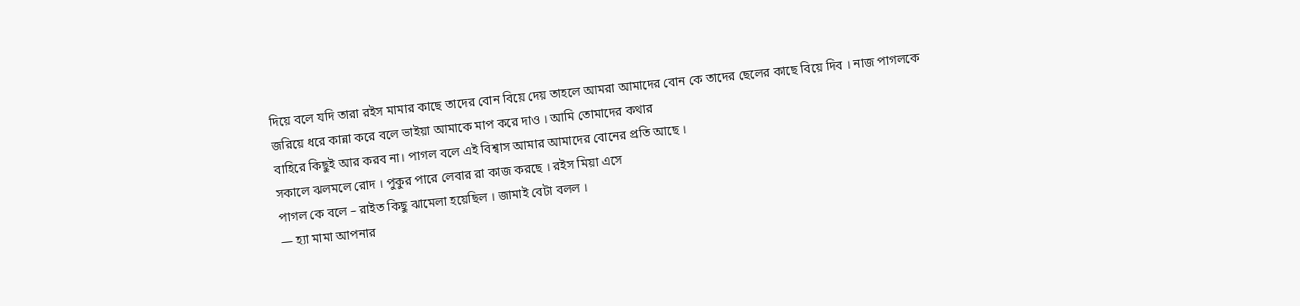দিয়ে বলে যদি তারা রইস মামার কাছে তাদের বোন বিয়ে দেয় তাহলে আমরা আমাদের বোন কে তাদের ছেলের কাছে বিয়ে দিব । নাজ পাগলকে জরিয়ে ধরে কান্না করে বলে ভাইয়া আমাকে মাপ করে দাও । আমি তোমাদের কথার
বাহিরে কিছুই আর করব না। পাগল বলে এই বিশ্বাস আমার আমাদের বোনের প্রতি আছে ।
সকালে ঝলমলে রোদ । পুকুর পারে লেবার রা কাজ করছে । রইস মিয়া এসে
পাগল কে বলে – রাইত কিছু ঝামেলা হয়েছিল । জামাই বেটা বলল ।
— হ্যা মামা আপনার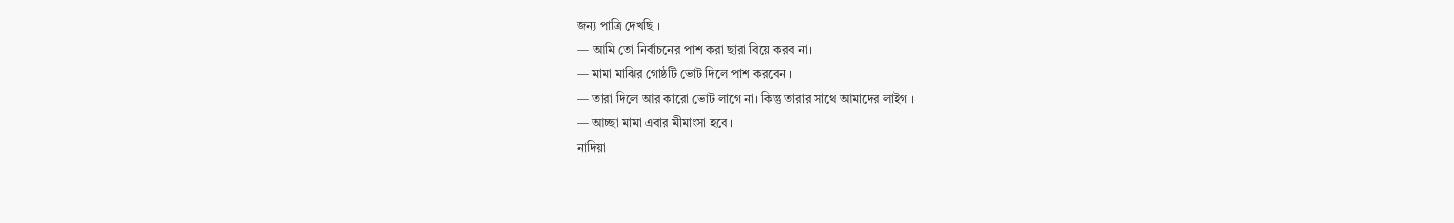জন্য পাত্রি দেখছি ।
— আমি তো নির্বাচনের পাশ করা ছারা বিয়ে করব না।
— মামা মাঝির গোষ্ঠটি ভোট দিলে পাশ করবেন ।
— তারা দিলে আর কারো ভোট লাগে না। কিন্তু তারার সাথে আমাদের লাইগ ।
— আচ্ছা মামা এবার মীমাংসা হবে ।
নাদিয়া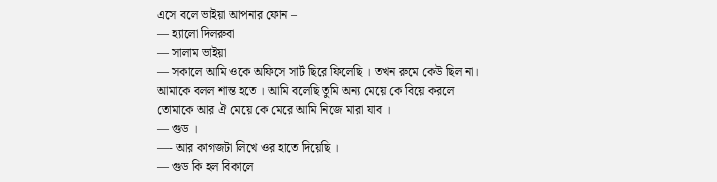এসে বলে ভাইয়া আপনার ফোন –
— হ্যালো দিলরুবা
— সালাম ভাইয়া
— সকালে আমি ওকে অফিসে সার্ট ছিরে ফিলেছি । তখন রুমে কেউ ছিল না।
আমাকে বলল শান্ত হতে । আমি বলেছি তুমি অন্য মেয়ে কে বিয়ে করলে
তোমাকে আর ঐ মেয়ে কে মেরে আমি নিজে মারা যাব ।
— গুড ।
—- আর কাগজটা লিখে ওর হাতে দিয়েছি ।
— গুড কি হল বিকালে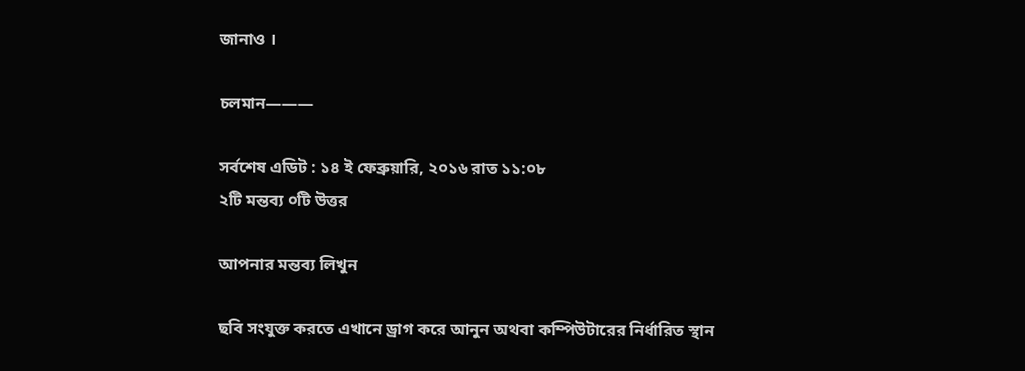জানাও ।

চলমান———

সর্বশেষ এডিট : ১৪ ই ফেব্রুয়ারি, ২০১৬ রাত ১১:০৮
২টি মন্তব্য ০টি উত্তর

আপনার মন্তব্য লিখুন

ছবি সংযুক্ত করতে এখানে ড্রাগ করে আনুন অথবা কম্পিউটারের নির্ধারিত স্থান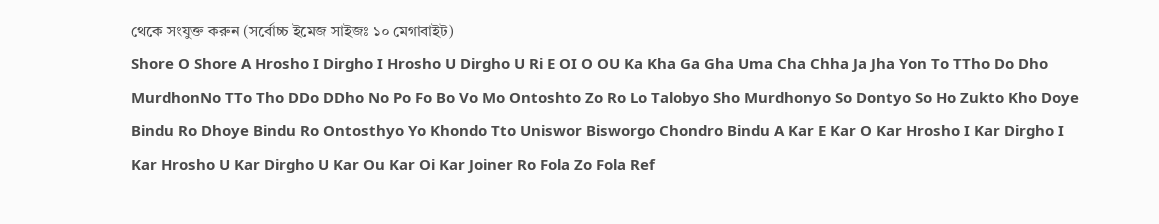থেকে সংযুক্ত করুন (সর্বোচ্চ ইমেজ সাইজঃ ১০ মেগাবাইট)
Shore O Shore A Hrosho I Dirgho I Hrosho U Dirgho U Ri E OI O OU Ka Kha Ga Gha Uma Cha Chha Ja Jha Yon To TTho Do Dho MurdhonNo TTo Tho DDo DDho No Po Fo Bo Vo Mo Ontoshto Zo Ro Lo Talobyo Sho Murdhonyo So Dontyo So Ho Zukto Kho Doye Bindu Ro Dhoye Bindu Ro Ontosthyo Yo Khondo Tto Uniswor Bisworgo Chondro Bindu A Kar E Kar O Kar Hrosho I Kar Dirgho I Kar Hrosho U Kar Dirgho U Kar Ou Kar Oi Kar Joiner Ro Fola Zo Fola Ref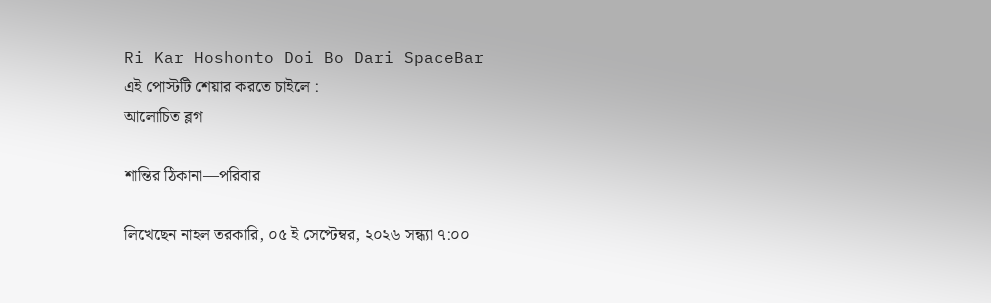Ri Kar Hoshonto Doi Bo Dari SpaceBar
এই পোস্টটি শেয়ার করতে চাইলে :
আলোচিত ব্লগ

শান্তির ঠিকানা—পরিবার

লিখেছেন নাহল তরকারি, ০৫ ই সেপ্টেম্বর, ২০২৬ সন্ধ্যা ৭:০০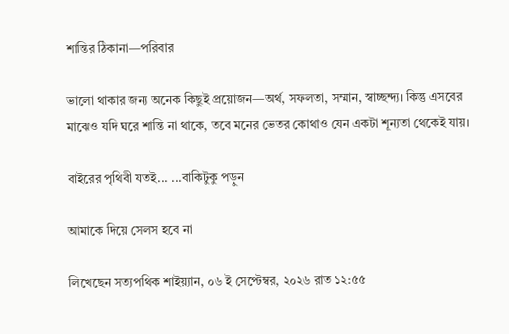শান্তির ঠিকানা—পরিবার

ভালো থাকার জন্য অনেক কিছুই প্রয়োজন—অর্থ, সফলতা, সম্মান, স্বাচ্ছন্দ্য। কিন্তু এসবের মাঝেও যদি ঘরে শান্তি না থাকে, তবে মনের ভেতর কোথাও যেন একটা শূন্যতা থেকেই যায়।

বাইরের পৃথিবী যতই... ...বাকিটুকু পড়ুন

আমাকে দিয়ে সেলস হবে না

লিখেছেন সত্যপথিক শাইয়্যান, ০৬ ই সেপ্টেম্বর, ২০২৬ রাত ১২:৫৫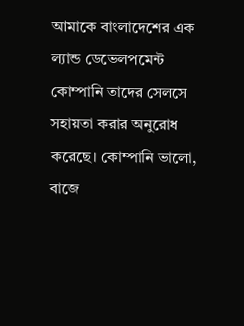আমাকে বাংলাদেশের এক ল্যান্ড ডেভেলপমেন্ট কোম্পানি তাদের সেলসে সহায়তা করার অনুরোধ করেছে। কোম্পানি ভালো, বাজে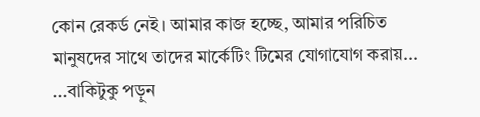কোন রেকর্ড নেই। আমার কাজ হচ্ছে, আমার পরিচিত মানুষদের সাথে তাদের মার্কেটিং টিমের যোগাযোগ করায়... ...বাকিটুকু পড়ুন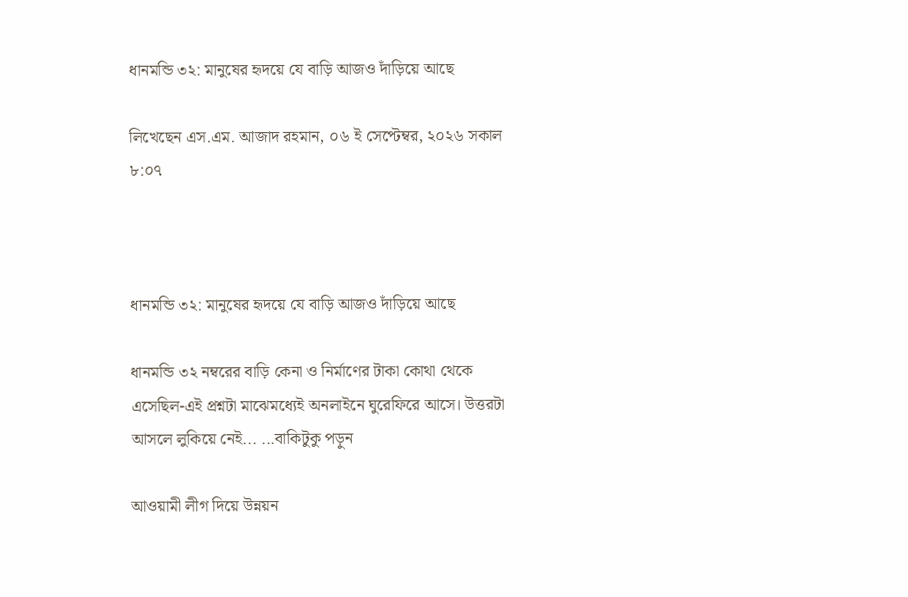ধানমন্ডি ৩২: মানুষের হৃদয়ে যে বাড়ি আজও দাঁড়িয়ে আছে

লিখেছেন এস.এম. আজাদ রহমান, ০৬ ই সেপ্টেম্বর, ২০২৬ সকাল ৮:০৭



ধানমন্ডি ৩২: মানুষের হৃদয়ে যে বাড়ি আজও দাঁড়িয়ে আছে

ধানমন্ডি ৩২ নম্বরের বাড়ি কেনা ও নির্মাণের টাকা কোথা থেকে এসেছিল-এই প্রশ্নটা মাঝেমধ্যেই অনলাইনে ঘুরেফিরে আসে। উত্তরটা আসলে লুকিয়ে নেই... ...বাকিটুকু পড়ুন

আওয়ামী লীগ দিয়ে উন্নয়ন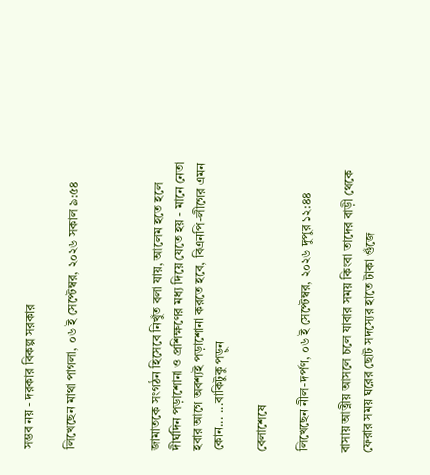সম্ভব নয় - দরকার বিকল্প সরকার

লিখেছেন মাথা পাগলা, ০৬ ই সেপ্টেম্বর, ২০২৬ সকাল ৯:৫৪



জামাতকে সংগঠন হিসেবে নিখুঁত বলা যায়, আলেম হতে হলে দীর্ঘদিন পড়াশোনা ও প্রশিক্ষণের মধ্য দিয়ে যেতে হয় - মানে নেতা হবার আগে অবশ্যই পড়াশোনা করতে হবে, বিএনপি-লীগের এমন কোন... ...বাকিটুকু পড়ুন

বেলাশেষে

লিখেছেন নীল-দর্পণ, ০৬ ই সেপ্টেম্বর, ২০২৬ দুপুর ১২:৪৪

বাসায় আত্নীয় আসলে চলে যাবার সময় কিংবা তাদের বাড়ী থেকে ফেরার সময় ঘরের ছোট সদস্যের হাতে টাকা গুঁজে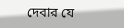দেবার যে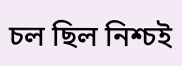চল ছিল নিশ্চই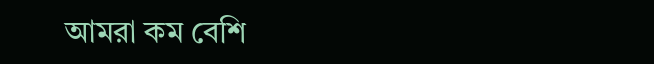আমরা কম বেশি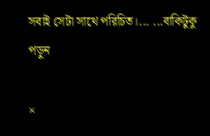সবাই সেটা সাথে পরিচিত।... ...বাকিটুকু পড়ুন

×